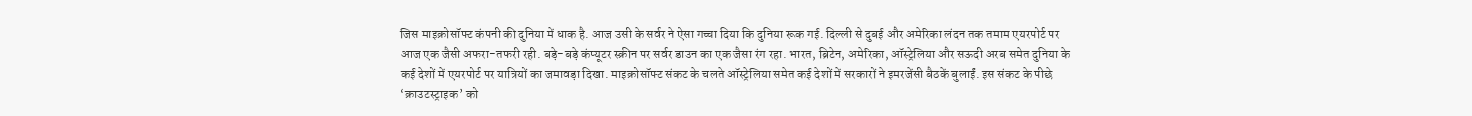जिस माइक्रोसॉफ्ट कंपनी की दुनिया में धाक है. आज उसी के सर्वर ने ऐसा गच्चा दिया कि दुनिया रूक गई. दिल्ली से दुबई और अमेरिका लंदन तक तमाम एयरपोर्ट पर आज एक जैसी अफरा-तफरी रही. बड़े-बड़े कंप्यूटर स्क्रीन पर सर्वर डाउन का एक जैसा रंग रहा. भारत, ब्रिटेन, अमेरिका, ऑस्ट्रेलिया और सऊदी अरब समेत दुनिया के कई देशों में एयरपोर्ट पर यात्रियों का जमावड़ा दिखा. माइक्रोसॉफ्ट संकट के चलते ऑस्ट्रेलिया समेत कई देशों में सरकारों ने इमरजेंसी बैठकें बुलाईं. इस संकट के पीछे ‘क्राउटस्ट्राइक’ को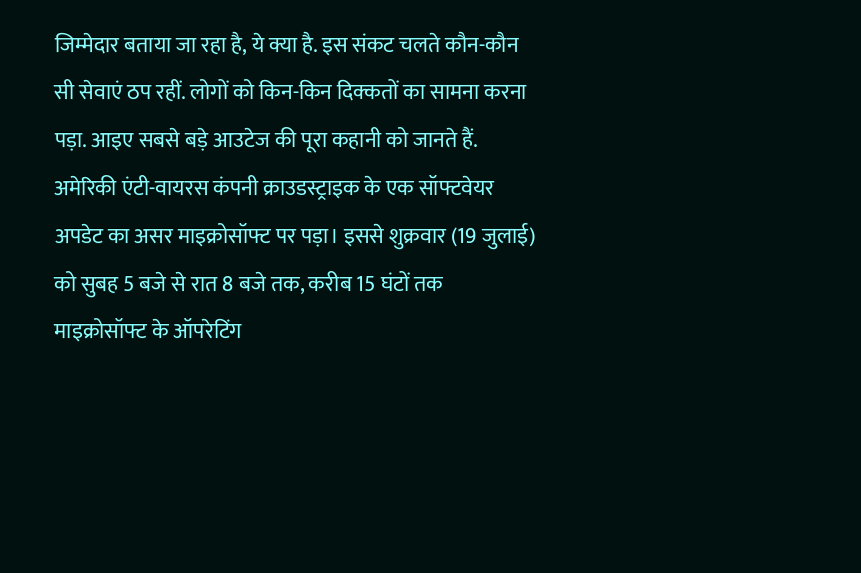जिम्मेदार बताया जा रहा है, ये क्या है. इस संकट चलते कौन-कौन सी सेवाएं ठप रहीं. लोगों को किन-किन दिक्कतों का सामना करना पड़ा. आइए सबसे बड़े आउटेज की पूरा कहानी को जानते हैं.
अमेरिकी एंटी-वायरस कंपनी क्राउडस्ट्राइक के एक सॉफ्टवेयर अपडेट का असर माइक्रोसॉफ्ट पर पड़ा। इससे शुक्रवार (19 जुलाई) को सुबह 5 बजे से रात 8 बजे तक, करीब 15 घंटों तक माइक्रोसॉफ्ट के ऑपरेटिंग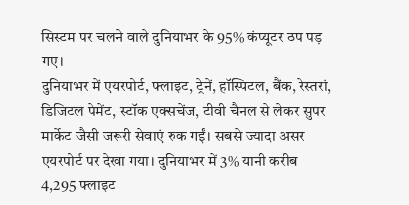सिस्टम पर चलने वाले दुनियाभर के 95% कंप्यूटर ठप पड़ गए।
दुनियाभर में एयरपोर्ट, फ्लाइट, ट्रेनें, हॉस्पिटल, बैंक, रेस्तरां, डिजिटल पेमेंट, स्टॉक एक्सचेंज, टीवी चैनल से लेकर सुपर मार्केट जैसी जरूरी सेवाएं रुक गईं। सबसे ज्यादा असर एयरपोर्ट पर देखा गया। दुनियाभर में 3% यानी करीब 4,295 फ्लाइट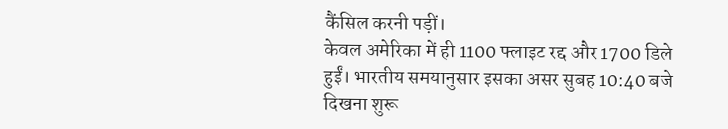कैंसिल करनी पड़ीं।
केवल अमेरिका में ही 1100 फ्लाइट रद्द और 1700 डिले हुईं। भारतीय समयानुसार इसका असर सुबह 10:40 बजे दिखना शुरू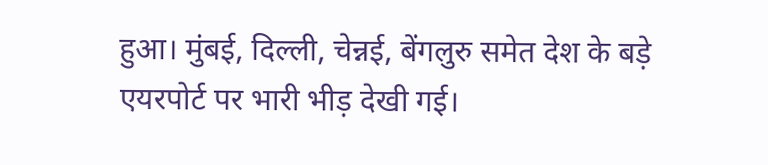हुआ। मुंबई, दिल्ली, चेन्नई, बेंगलुरु समेत देश के बड़े एयरपोर्ट पर भारी भीड़ देखी गई।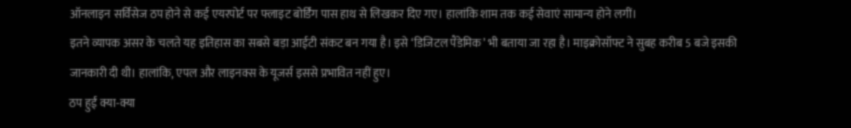ऑनलाइन सर्विसेज ठप होने से कई एयरपोर्ट पर फ्लाइट बोर्डिंग पास हाथ से लिखकर दिए गए। हालांकि शाम तक कई सेवाएं सामान्य होने लगीं।
इतने व्यापक असर के चलते यह इतिहास का सबसे बड़ा आईटी संकट बन गया है। इसे ‘डिजिटल पैंडेमिक’ भी बताया जा रहा है। माइक्रोसॉफ्ट ने सुबह करीब 5 बजे इसकी जानकारी दी थी। हालांकि, एपल और लाइनक्स के यूजर्स इससे प्रभावित नहीं हुए।
ठप हुईं क्या-क्या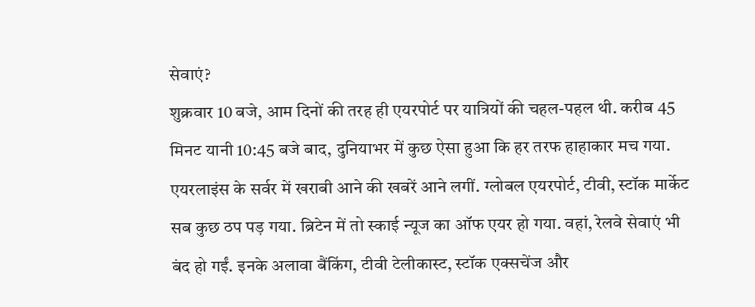सेवाएं?
शुक्रवार 10 बजे, आम दिनों की तरह ही एयरपोर्ट पर यात्रियों की चहल-पहल थी. करीब 45 मिनट यानी 10:45 बजे बाद, दुनियाभर में कुछ ऐसा हुआ कि हर तरफ हाहाकार मच गया. एयरलाइंस के सर्वर में खराबी आने की खबरें आने लगीं. ग्लोबल एयरपोर्ट, टीवी, स्टॉक मार्केट सब कुछ ठप पड़ गया. ब्रिटेन में तो स्काई न्यूज का ऑफ एयर हो गया. वहां, रेलवे सेवाएं भी बंद हो गईं. इनके अलावा बैंकिंग, टीवी टेलीकास्ट, स्टॉक एक्सचेंज और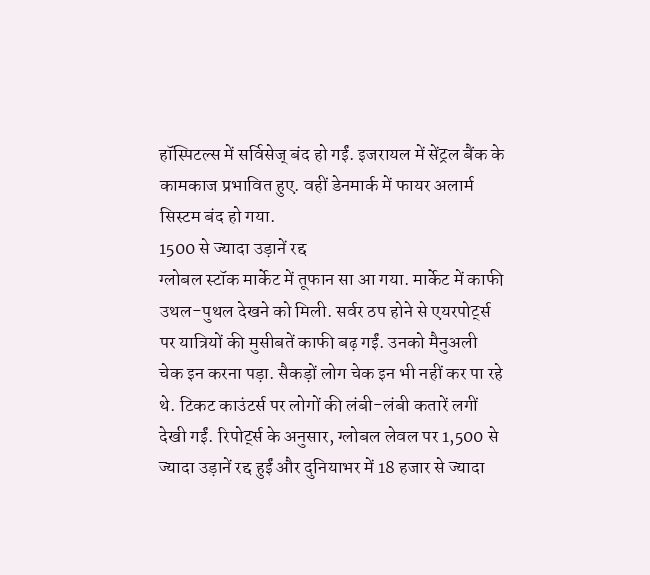हॉस्पिटल्स में सर्विसेज् बंद हो गईं. इजरायल में सेंट्रल बैंक के कामकाज प्रभावित हुए. वहीं डेनमार्क में फायर अलार्म सिस्टम बंद हो गया.
1500 से ज्यादा उड़ानें रद्द
ग्लोबल स्टॉक मार्केट में तूफान सा आ गया. मार्केट में काफी उथल-पुथल देखने को मिली. सर्वर ठप होने से एयरपोर्ट्स पर यात्रियों की मुसीबतें काफी बढ़ गईं. उनको मैनुअली चेक इन करना पड़ा. सैकड़ों लोग चेक इन भी नहीं कर पा रहे थे. टिकट काउंटर्स पर लोगों की लंबी-लंबी कतारें लगीं देखी गईं. रिपोर्ट्स के अनुसार, ग्लोबल लेवल पर 1,500 से ज्यादा उड़ानें रद्द हुईं और दुनियाभर में 18 हजार से ज्यादा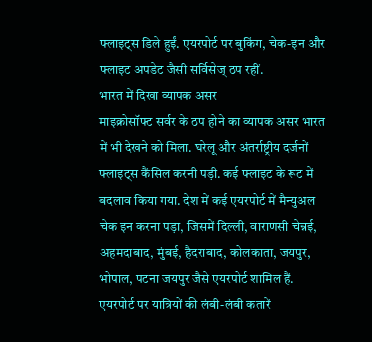फ्लाइट्स डिले हुईं. एयरपोर्ट पर बुकिंग, चेक-इन और फ्लाइट अपडेट जैसी सर्विसेज् ठप रहीं.
भारत में दिखा व्यापक असर
माइक्रोसॉफ्ट सर्वर के ठप होने का व्यापक असर भारत में भी देखने को मिला. घरेलू और अंतर्राष्ट्रीय दर्जनों फ्लाइट्स कैंसिल करनी पड़ी. कई फ्लाइट के रूट में बदलाव किया गया. देश में कई एयरपोर्ट में मैन्युअल चेक इन करना पड़ा, जिसमें दिल्ली, वाराणसी चेन्नई, अहमदाबाद, मुंबई, हैदराबाद, कोलकाता, जयपुर, भोपाल, पटना जयपुर जैसे एयरपोर्ट शामिल हैं. एयरपोर्ट पर यात्रियों की लंबी-लंबी कतारें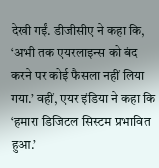देखी गईं. डीजीसीए ने कहा कि, ‘अभी तक एयरलाइन्स को बंद करने पर कोई फैसला नहीं लिया गया.’ वहीं, एयर इंडिया ने कहा कि ‘हमारा डिजिटल सिस्टम प्रभावित हुआ.’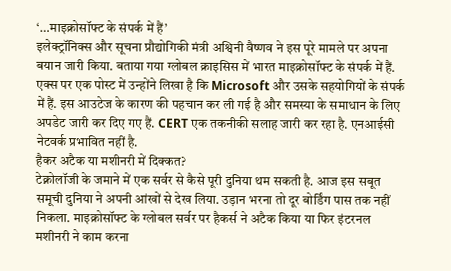‘…माइक्रोसॉफ्ट के संपर्क में हैं’
इलेक्ट्रॉनिक्स और सूचना प्रौद्योगिकी मंत्री अश्विनी वैष्णव ने इस पूरे मामले पर अपना बयान जारी किया. बताया गया ग्लोबल क्राइसिस में भारत माइक्रोसॉफ्ट के संपर्क में हैं. एक्स पर एक पोस्ट में उन्होंने लिखा है कि Microsoft और उसके सहयोगियों के संपर्क में हैं. इस आउटेज के कारण की पहचान कर ली गई है और समस्या के समाधान के लिए अपडेट जारी कर दिए गए हैं. CERT एक तकनीकी सलाह जारी कर रहा है. एनआईसी नेटवर्क प्रभावित नहीं है.
हैकर अटैक या मशीनरी में दिक्कत?
टेक्नोलॉजी के जमाने में एक सर्वर से कैसे पूरी दुनिया थम सकती है. आज इस सबूत समूची दुनिया ने अपनी आंखों से देख लिया. उड़ान भरना तो दूर बोर्डिंग पास तक नहीं निकला. माइक्रोसॉफ्ट के ग्लोबल सर्वर पर हैकर्स ने अटैक किया या फिर इंटरनल मशीनरी ने काम करना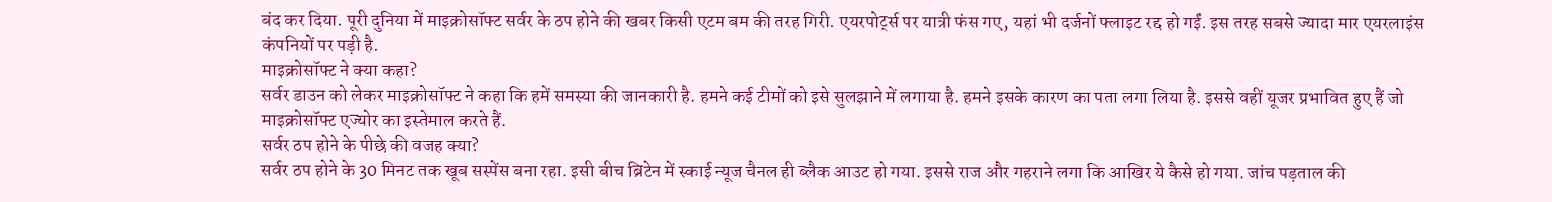बंद कर दिया. पूरी दुनिया में माइक्रोसॉफ्ट सर्वर के ठप होने की खबर किसी एटम बम की तरह गिरी. एयरपोर्ट्स पर यात्री फंस गए, यहां भी दर्जनों फ्लाइट रद्द हो गईं. इस तरह सबसे ज्यादा मार एयरलाइंस कंपनियों पर पड़ी है.
माइक्रोसॉफ्ट ने क्या कहा?
सर्वर डाउन को लेकर माइक्रोसॉफ्ट ने कहा कि हमें समस्या की जानकारी है. हमने कई टीमों को इसे सुलझाने में लगाया है. हमने इसके कारण का पता लगा लिया है. इससे वहीं यूजर प्रभावित हुए हैं जो माइक्रोसॉफ्ट एज्योर का इस्तेमाल करते हैं.
सर्वर ठप होने के पीछे की वजह क्या?
सर्वर ठप होने के 30 मिनट तक खूब सस्पेंस बना रहा. इसी बीच ब्रिटेन में स्काई न्यूज चैनल ही ब्लैक आउट हो गया. इससे राज और गहराने लगा कि आखिर ये कैसे हो गया. जांच पड़ताल की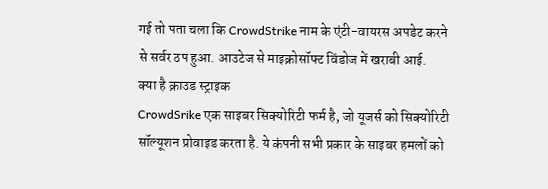गई तो पता चला कि CrowdStrike नाम के एंटी-वायरस अपडेट करने से सर्वर ठप हुआ. आउटेज से माइक्रोसॉफ्ट विंडोज में खराबी आई.
क्या है क्राउड स्ट्राइक
CrowdSrike एक साइबर सिक्योरिटी फर्म है, जो यूजर्स को सिक्योरिटी सॉल्यूशन प्रोवाइड करता है. ये कंपनी सभी प्रकार के साइबर हमलों को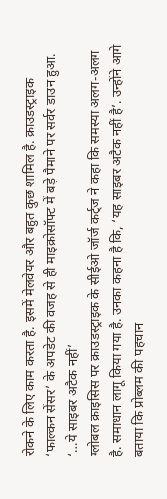रोकने के लिए काम करता है. इसमें मेलवेयर और बहुत कुछ शामिल है. क्राउडस्ट्राइक ‘फाल्कन सेंसर’ के अपडेट की वजह से ही माइक्रोसॉफ्ट में बड़े पैमाने पर सर्वर डाउन हुआ.
‘…ये साइबर अटैक नहीं’
ग्लोबल क्राइसिस पर क्राउडस्ट्राइक के सीईओ जॉर्ज कर्ट्ज ने कहा कि समस्या अलग-अलग है. समाधान लागू किया गया है. उनका कहना है कि, ‘यह साइबर अटैक नहीं है’. उन्होंने आगे बताया कि प्रोब्लम की पहचान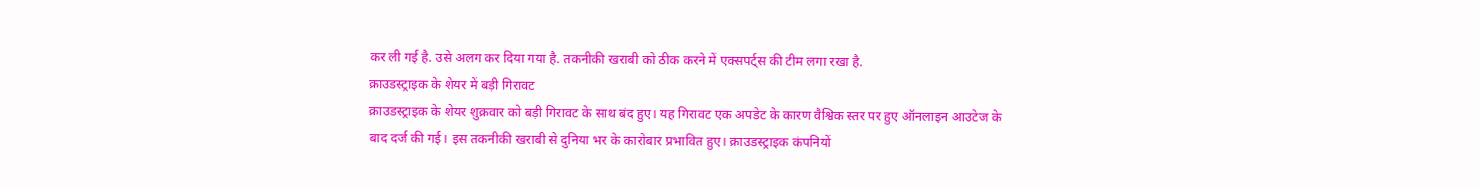कर ली गई है. उसे अलग कर दिया गया है. तकनीकी खराबी को ठीक करने में एक्सपर्ट्स की टीम लगा रखा है.
क्राउडस्ट्राइक के शेयर में बड़ी गिरावट
क्राउडस्ट्राइक के शेयर शुक्रवार को बड़ी गिरावट के साथ बंद हुए। यह गिरावट एक अपडेट के कारण वैश्विक स्तर पर हुए ऑनलाइन आउटेज के बाद दर्ज की गई। इस तकनीकी खराबी से दुनिया भर के कारोबार प्रभावित हुए। क्राउडस्ट्राइक कंपनियों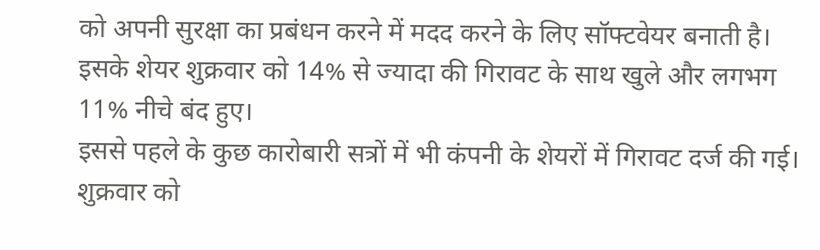को अपनी सुरक्षा का प्रबंधन करने में मदद करने के लिए सॉफ्टवेयर बनाती है। इसके शेयर शुक्रवार को 14% से ज्यादा की गिरावट के साथ खुले और लगभग 11% नीचे बंद हुए।
इससे पहले के कुछ कारोबारी सत्रों में भी कंपनी के शेयरों में गिरावट दर्ज की गई। शुक्रवार को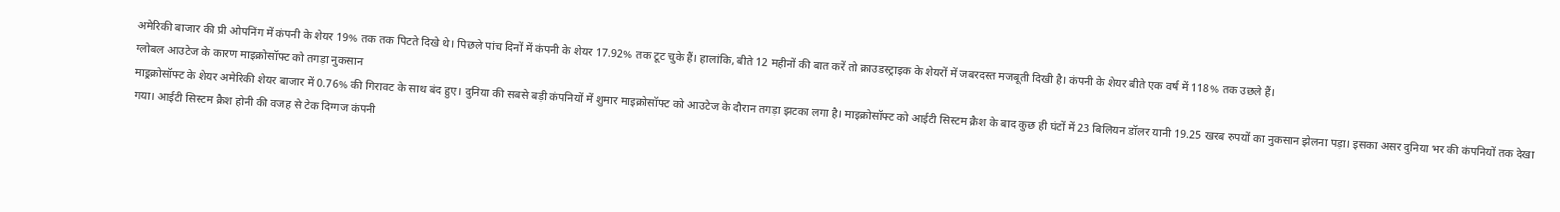अमेरिकी बाजार की प्री ओपनिंग में कंपनी के शेयर 19% तक तक पिटते दिखे थे। पिछले पांच दिनों में कंपनी के शेयर 17.92% तक टूट चुके हैं। हालांकि, बीते 12 महीनों की बात करें तो क्राउडस्ट्राइक के शेयरों में जबरदस्त मजबूती दिखी है। कंपनी के शेयर बीते एक वर्ष में 118% तक उछले हैं।
ग्लोबल आउटेज के कारण माइक्रोसॉफ्ट को तगड़ा नुकसान
माइ्रक्रोसॉफ्ट के शेयर अमेरिकी शेयर बाजार में 0.76% की गिरावट के साथ बंद हुए। दुनिया की सबसे बड़ी कंपनियों में शुमार माइक्रोसॉफ्ट को आउटेज के दौरान तगड़ा झटका लगा है। माइक्रोसॉफ्ट को आईटी सिस्टम क्रैश के बाद कुछ ही घंटों में 23 बिलियन डॉलर यानी 19.25 खरब रुपयों का नुकसान झेलना पड़ा। इसका असर दुनिया भर की कंपनियों तक देखा गया। आईटी सिस्टम क्रैश होनी की वजह से टेक दिग्गज कंपनी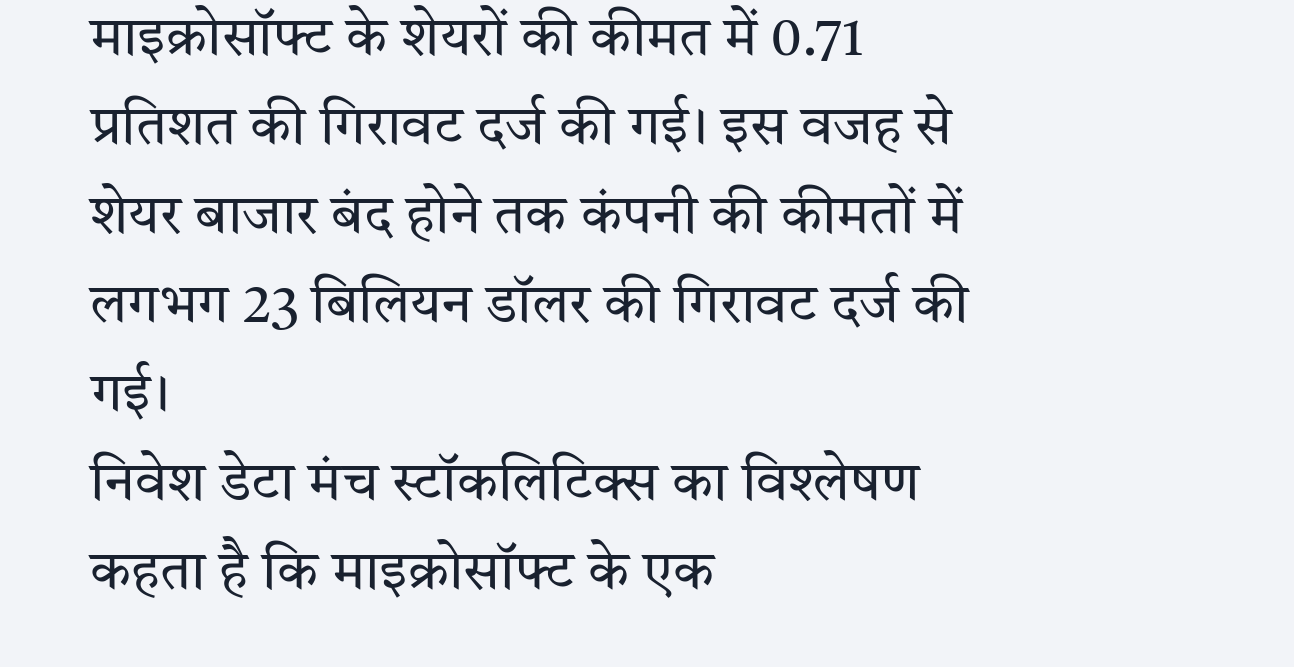माइक्रोसॉफ्ट के शेयरों की कीमत में 0.71 प्रतिशत की गिरावट दर्ज की गई। इस वजह से शेयर बाजार बंद होने तक कंपनी की कीमतों में लगभग 23 बिलियन डॉलर की गिरावट दर्ज की गई।
निवेश डेटा मंच स्टॉकलिटिक्स का विश्लेषण कहता है कि माइक्रोसॉफ्ट के एक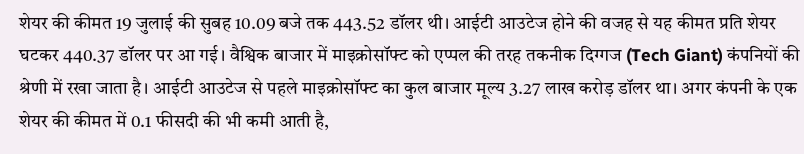शेयर की कीमत 19 जुलाई की सुबह 10.09 बजे तक 443.52 डॉलर थी। आईटी आउटेज होने की वजह से यह कीमत प्रति शेयर घटकर 440.37 डॉलर पर आ गई। वैश्विक बाजार में माइक्रोसॉफ्ट को एप्पल की तरह तकनीक दिग्गज (Tech Giant) कंपनियों की श्रेणी में रखा जाता है। आईटी आउटेज से पहले माइक्रोसॉफ्ट का कुल बाजार मूल्य 3.27 लाख करोड़ डॉलर था। अगर कंपनी के एक शेयर की कीमत में 0.1 फीसदी की भी कमी आती है,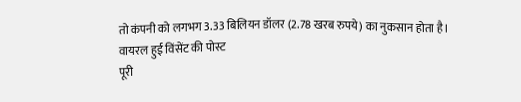तो कंपनी को लगभग 3.33 बिलियन डॉलर (2.78 खरब रुपये) का नुकसान होता है।
वायरल हुई विंसेंट की पोस्ट
पूरी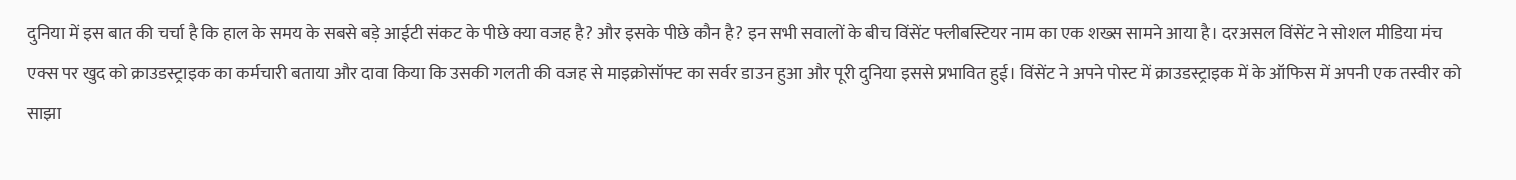दुनिया में इस बात की चर्चा है कि हाल के समय के सबसे बड़े आईटी संकट के पीछे क्या वजह है? और इसके पीछे कौन है? इन सभी सवालों के बीच विंसेंट फ्लीबस्टियर नाम का एक शख्स सामने आया है। दरअसल विंसेंट ने सोशल मीडिया मंच एक्स पर खुद को क्राउडस्ट्राइक का कर्मचारी बताया और दावा किया कि उसकी गलती की वजह से माइक्रोसॉफ्ट का सर्वर डाउन हुआ और पूरी दुनिया इससे प्रभावित हुई। विंसेंट ने अपने पोस्ट में क्राउडस्ट्राइक में के ऑफिस में अपनी एक तस्वीर को साझा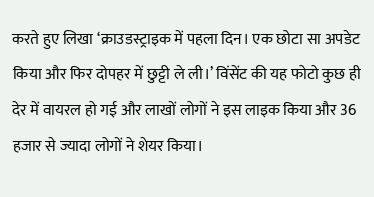करते हुए लिखा ‘क्राउडस्ट्राइक में पहला दिन। एक छोटा सा अपडेट किया और फिर दोपहर में छुट्टी ले ली।’ विंसेंट की यह फोटो कुछ ही देर में वायरल हो गई और लाखों लोगों ने इस लाइक किया और 36 हजार से ज्यादा लोगों ने शेयर किया।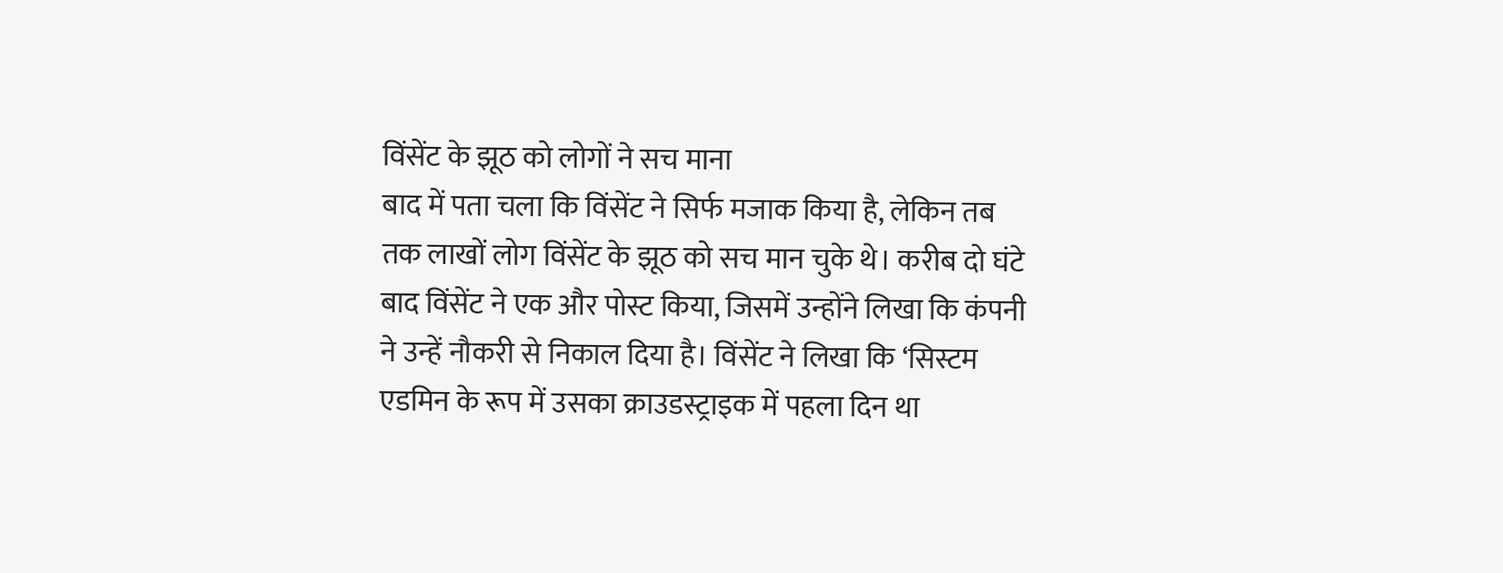विंसेंट के झूठ को लोगों ने सच माना
बाद में पता चला कि विंसेंट ने सिर्फ मजाक किया है, लेकिन तब तक लाखों लोग विंसेंट के झूठ को सच मान चुके थे। करीब दो घंटे बाद विंसेंट ने एक और पोस्ट किया, जिसमें उन्होंने लिखा कि कंपनी ने उन्हें नौकरी से निकाल दिया है। विंसेंट ने लिखा कि ‘सिस्टम एडमिन के रूप में उसका क्राउडस्ट्राइक में पहला दिन था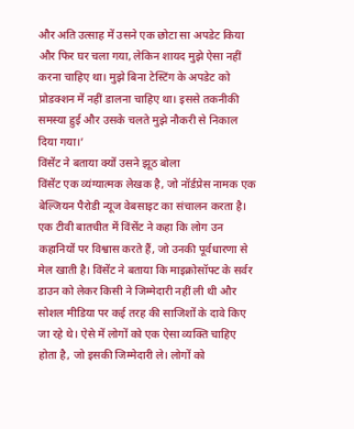और अति उत्साह में उसने एक छोटा सा अपडेट किया और फिर घर चला गया, लेकिन शायद मुझे ऐसा नहीं करना चाहिए था। मुझे बिना टेस्टिंग के अपडेट को प्रोडक्शन में नहीं डालना चाहिए था। इससे तकनीकी समस्या हुई और उसके चलते मुझे नौकरी से निकाल दिया गया।’
विंसेंट ने बताया क्यों उसने झूठ बोला
विंसेंट एक व्यंग्यात्मक लेखक है, जो नॉर्डप्रेस नामक एक बेल्जियन पैरोडी न्यूज वेबसाइट का संचालन करता है। एक टीवी बातचीत में विंसेंट ने कहा कि लोग उन कहानियों पर विश्वास करते हैं, जो उनकी पूर्वधारणा से मेल खाती है। विंसेंट ने बताया कि माइक्रोसॉफ्ट के सर्वर डाउन को लेकर किसी ने जिम्मेदारी नहीं ली थी और सोशल मीडिया पर कई तरह की साजिशों के दावे किए जा रहे थे। ऐसे में लोगों को एक ऐसा व्यक्ति चाहिए होता है, जो इसकी जिम्मेदारी ले। लोगों को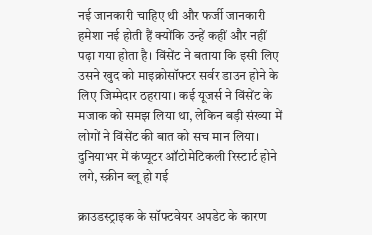नई जानकारी चाहिए थी और फर्जी जानकारी हमेशा नई होती हैं क्योंकि उन्हें कहीं और नहीं पढ़ा गया होता है। विंसेंट ने बताया कि इसी लिए उसने खुद को माइक्रोसॉफ्टर सर्वर डाउन होने के लिए जिम्मेदार ठहराया। कई यूजर्स ने विंसेंट के मजाक को समझ लिया था, लेकिन बड़ी संख्या में लोगों ने विंसेंट की बात को सच मान लिया।
दुनियाभर में कंप्यूटर ऑटोमेटिकली रिस्टार्ट होने लगे, स्क्रीन ब्लू हो गई

क्राउडस्ट्राइक के सॉफ्टवेयर अपडेट के कारण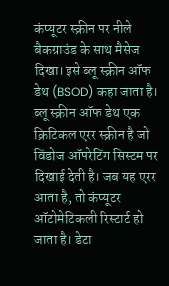कंप्यूटर स्क्रीन पर नीले बैकग्राउंड के साथ मैसेज दिखा। इसे ब्लू स्क्रीन ऑफ डेथ (BSOD) कहा जाता है। ब्लू स्क्रीन ऑफ डेथ एक क्रिटिकल एरर स्क्रीन है जो विंडोज ऑपरेटिंग सिस्टम पर दिखाई देती है। जब यह एरर आता है, तो कंप्यूटर ऑटोमेटिकली रिस्टार्ट हो जाता है। डेटा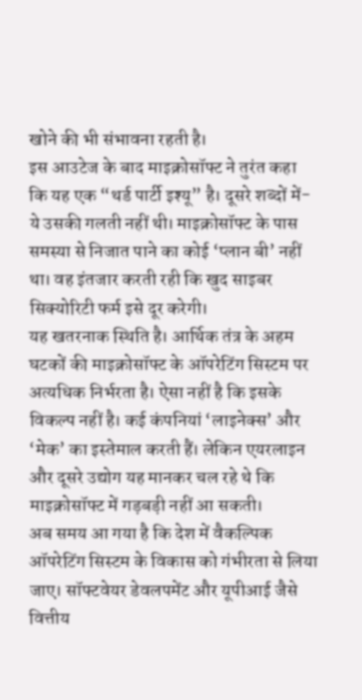खोने की भी संभावना रहती है।
इस आउटेज के बाद माइक्रोसॉफ्ट ने तुरंत कहा कि यह एक “थर्ड पार्टी इश्यू” है। दूसरे शब्दों में- ये उसकी गलती नहीं थी। माइक्रोसॉफ्ट के पास समस्या से निजात पाने का कोई ‘प्लान बी’ नहीं था। वह इंतजार करती रही कि खुद साइबर सिक्योरिटी फर्म इसे दूर करेगी।
यह खतरनाक स्थिति है। आर्थिक तंत्र के अहम घटकों की माइक्रोसॉफ्ट के ऑपरेटिंग सिस्टम पर अत्यधिक निर्भरता है। ऐसा नहीं है कि इसके विकल्प नहीं है। कई कंपनियां ‘लाइनेक्स’ और ‘मेक’ का इस्तेमाल करती हैं। लेकिन एयरलाइन और दूसरे उद्योग यह मानकर चल रहे थे कि माइक्रोसॉफ्ट में गड़बड़ी नहीं आ सकती।
अब समय आ गया है कि देश में वैकल्पिक ऑपरेटिंग सिस्टम के विकास को गंभीरता से लिया जाए। सॉफ्टवेयर डेवलपमेंट और यूपीआई जैसे वित्तीय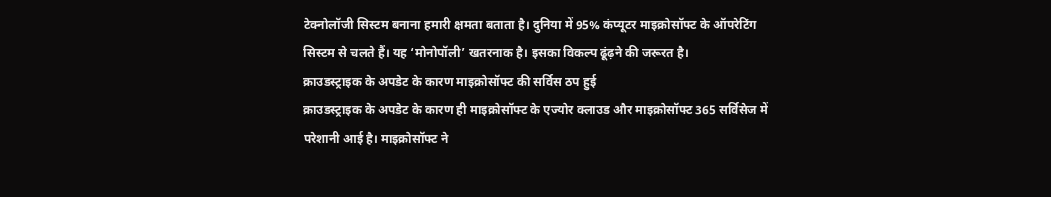टेक्नोलॉजी सिस्टम बनाना हमारी क्षमता बताता है। दुनिया में 95% कंप्यूटर माइक्रोसॉफ्ट के ऑपरेटिंग सिस्टम से चलते हैं। यह ‘मोनोपॉली’ खतरनाक है। इसका विकल्प ढूंढ़ने की जरूरत है।
क्राउडस्ट्राइक के अपडेट के कारण माइक्रोसॉफ्ट की सर्विस ठप हुई
क्राउडस्ट्राइक के अपडेट के कारण ही माइक्रोसॉफ्ट के एज्योर क्लाउड और माइक्रोसॉफ्ट 365 सर्विसेज में परेशानी आई है। माइक्रोसॉफ्ट ने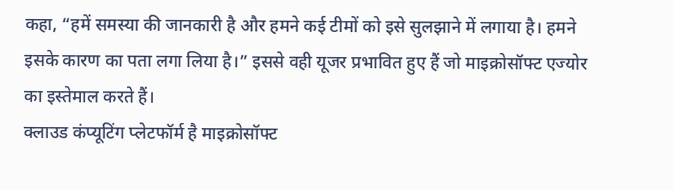कहा, “हमें समस्या की जानकारी है और हमने कई टीमों को इसे सुलझाने में लगाया है। हमने इसके कारण का पता लगा लिया है।” इससे वही यूजर प्रभावित हुए हैं जो माइक्रोसॉफ्ट एज्योर का इस्तेमाल करते हैं।
क्लाउड कंप्यूटिंग प्लेटफॉर्म है माइक्रोसॉफ्ट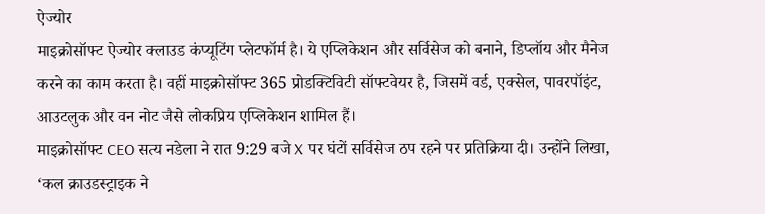ऐज्योर
माइक्रोसॉफ्ट ऐज्योर क्लाउड कंप्यूटिंग प्लेटफॉर्म है। ये एप्लिकेशन और सर्विसेज को बनाने, डिप्लॉय और मैनेज करने का काम करता है। वहीं माइक्रोसॉफ्ट 365 प्रोडक्टिविटी सॉफ्टवेयर है, जिसमें वर्ड, एक्सेल, पावरपॉइंट, आउटलुक और वन नोट जैसे लोकप्रिय एप्लिकेशन शामिल हैं।
माइक्रोसॉफ्ट CEO सत्य नडेला ने रात 9:29 बजे X पर घंटों सर्विसेज ठप रहने पर प्रतिक्रिया दी। उन्होंने लिखा, ‘कल क्राउडस्ट्राइक ने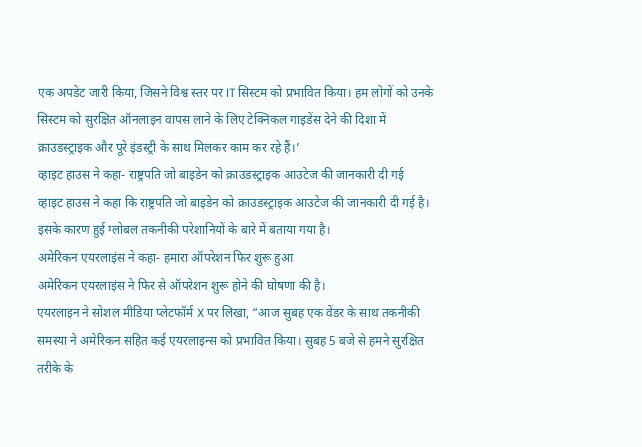एक अपडेट जारी किया, जिसने विश्व स्तर पर IT सिस्टम को प्रभावित किया। हम लोगों को उनके सिस्टम को सुरक्षित ऑनलाइन वापस लाने के लिए टेक्निकल गाइडेंस देने की दिशा में क्राउडस्ट्राइक और पूरे इंडस्ट्री के साथ मिलकर काम कर रहे हैं।’
व्हाइट हाउस ने कहा- राष्ट्रपति जो बाइडेन को क्राउडस्ट्राइक आउटेज की जानकारी दी गई
व्हाइट हाउस ने कहा कि राष्ट्रपति जो बाइडेन को क्राउडस्ट्राइक आउटेज की जानकारी दी गई है। इसके कारण हुई ग्लोबल तकनीकी परेशानियों के बारे में बताया गया है।
अमेरिकन एयरलाइंस ने कहा- हमारा ऑपरेशन फिर शुरू हुआ
अमेरिकन एयरलाइंस ने फिर से ऑपरेशन शुरू होने की घोषणा की है।
एयरलाइन ने सोशल मीडिया प्लेटफॉर्म X पर लिखा, “आज सुबह एक वेंडर के साथ तकनीकी समस्या ने अमेरिकन सहित कई एयरलाइन्स को प्रभावित किया। सुबह 5 बजे से हमने सुरक्षित तरीके के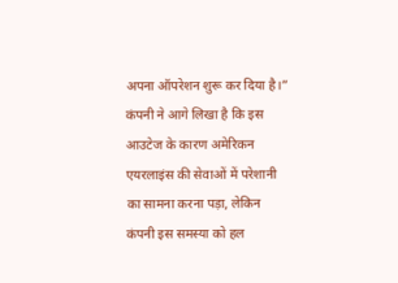अपना ऑपरेशन शुरू कर दिया है।”
कंपनी ने आगे लिखा है कि इस आउटेज के कारण अमेरिकन एयरलाइंस की सेवाओं में परेशानी का सामना करना पड़ा, लेकिन कंपनी इस समस्या को हल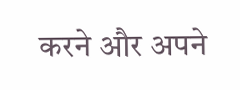करने और अपने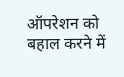ऑपरेशन को बहाल करने में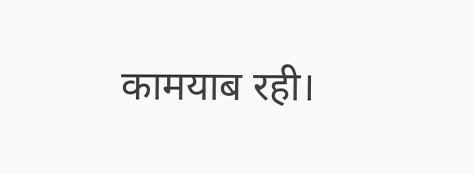कामयाब रही।